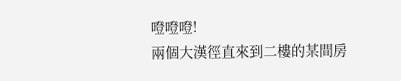噔噔噔!
兩個大漢徑直來到二樓的某間房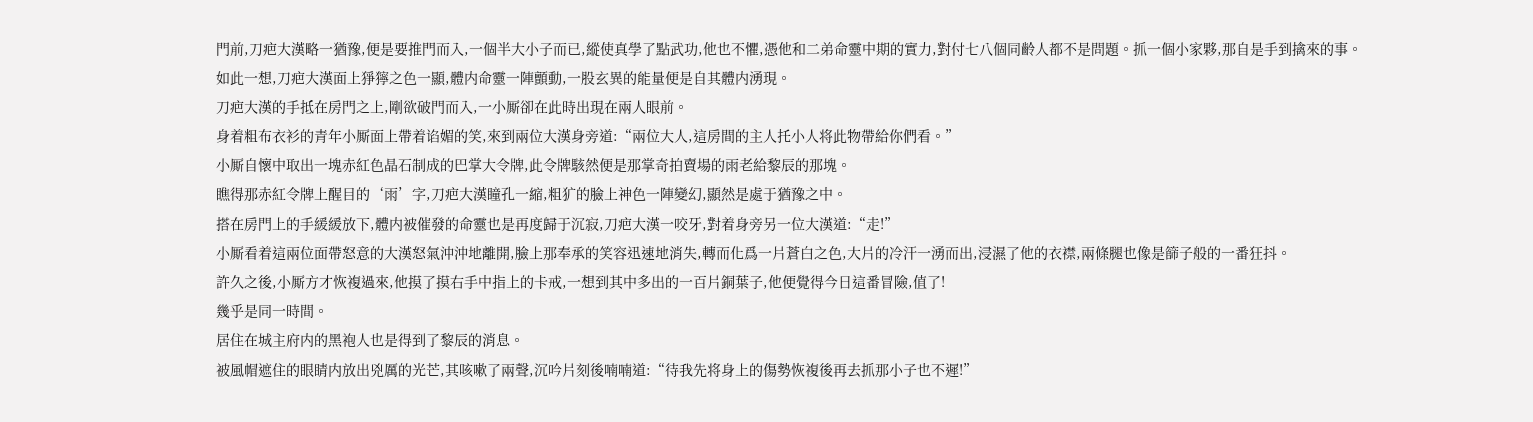門前,刀疤大漢略一猶豫,便是要推門而入,一個半大小子而已,縱使真學了點武功,他也不懼,憑他和二弟命靈中期的實力,對付七八個同齡人都不是問題。抓一個小家夥,那自是手到擒來的事。
如此一想,刀疤大漢面上猙獰之色一顯,體内命靈一陣顫動,一股玄異的能量便是自其體内湧現。
刀疤大漢的手抵在房門之上,剛欲破門而入,一小厮卻在此時出現在兩人眼前。
身着粗布衣衫的青年小厮面上帶着谄媚的笑,來到兩位大漢身旁道:“兩位大人,這房間的主人托小人将此物帶給你們看。”
小厮自懷中取出一塊赤紅色晶石制成的巴掌大令牌,此令牌駭然便是那掌奇拍賣場的雨老給黎辰的那塊。
瞧得那赤紅令牌上醒目的‘雨’字,刀疤大漢瞳孔一縮,粗犷的臉上神色一陣變幻,顯然是處于猶豫之中。
搭在房門上的手緩緩放下,體内被催發的命靈也是再度歸于沉寂,刀疤大漢一咬牙,對着身旁另一位大漢道:“走!”
小厮看着這兩位面帶怒意的大漢怒氣沖沖地離開,臉上那奉承的笑容迅速地消失,轉而化爲一片蒼白之色,大片的冷汗一湧而出,浸濕了他的衣襟,兩條腿也像是篩子般的一番狂抖。
許久之後,小厮方才恢複過來,他摸了摸右手中指上的卡戒,一想到其中多出的一百片銅葉子,他便覺得今日這番冒險,值了!
幾乎是同一時間。
居住在城主府内的黑袍人也是得到了黎辰的消息。
被風帽遮住的眼睛内放出兇厲的光芒,其咳嗽了兩聲,沉吟片刻後喃喃道:“待我先将身上的傷勢恢複後再去抓那小子也不遲!”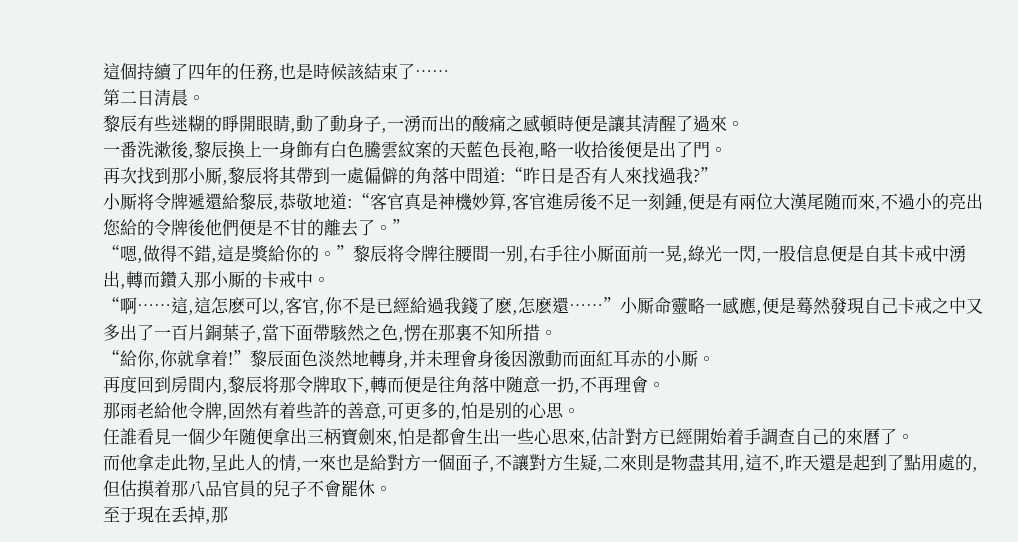這個持續了四年的任務,也是時候該結束了……
第二日清晨。
黎辰有些迷糊的睜開眼睛,動了動身子,一湧而出的酸痛之感頓時便是讓其清醒了過來。
一番洗漱後,黎辰換上一身飾有白色騰雲紋案的天藍色長袍,略一收拾後便是出了門。
再次找到那小厮,黎辰将其帶到一處偏僻的角落中問道:“昨日是否有人來找過我?”
小厮将令牌遞還給黎辰,恭敬地道:“客官真是神機妙算,客官進房後不足一刻鍾,便是有兩位大漢尾随而來,不過小的亮出您給的令牌後他們便是不甘的離去了。”
“嗯,做得不錯,這是獎給你的。”黎辰将令牌往腰間一别,右手往小厮面前一晃,綠光一閃,一股信息便是自其卡戒中湧出,轉而鑽入那小厮的卡戒中。
“啊……這,這怎麽可以,客官,你不是已經給過我錢了麽,怎麽還……”小厮命靈略一感應,便是蓦然發現自己卡戒之中又多出了一百片銅葉子,當下面帶駭然之色,愣在那裏不知所措。
“給你,你就拿着!”黎辰面色淡然地轉身,并未理會身後因激動而面紅耳赤的小厮。
再度回到房間内,黎辰将那令牌取下,轉而便是往角落中随意一扔,不再理會。
那雨老給他令牌,固然有着些許的善意,可更多的,怕是别的心思。
任誰看見一個少年随便拿出三柄寶劍來,怕是都會生出一些心思來,估計對方已經開始着手調查自己的來曆了。
而他拿走此物,呈此人的情,一來也是給對方一個面子,不讓對方生疑,二來則是物盡其用,這不,昨天還是起到了點用處的,但估摸着那八品官員的兒子不會罷休。
至于現在丢掉,那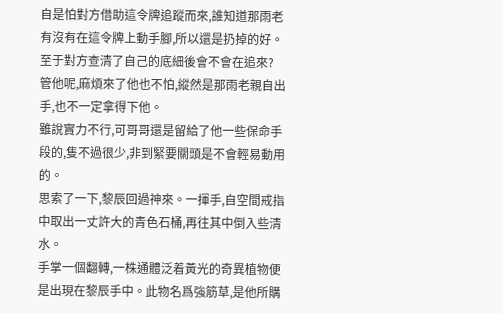自是怕對方借助這令牌追蹤而來,誰知道那雨老有沒有在這令牌上動手腳,所以還是扔掉的好。
至于對方查清了自己的底細後會不會在追來?
管他呢,麻煩來了他也不怕,縱然是那雨老親自出手,也不一定拿得下他。
雖說實力不行,可哥哥還是留給了他一些保命手段的,隻不過很少,非到緊要關頭是不會輕易動用的。
思索了一下,黎辰回過神來。一揮手,自空間戒指中取出一丈許大的青色石桶,再往其中倒入些清水。
手掌一個翻轉,一株通體泛着黃光的奇異植物便是出現在黎辰手中。此物名爲強筋草,是他所購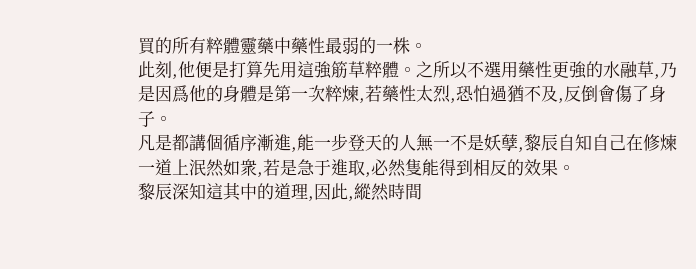買的所有粹體靈藥中藥性最弱的一株。
此刻,他便是打算先用這強筋草粹體。之所以不選用藥性更強的水融草,乃是因爲他的身體是第一次粹煉,若藥性太烈,恐怕過猶不及,反倒會傷了身子。
凡是都講個循序漸進,能一步登天的人無一不是妖孽,黎辰自知自己在修煉一道上泯然如衆,若是急于進取,必然隻能得到相反的效果。
黎辰深知這其中的道理,因此,縱然時間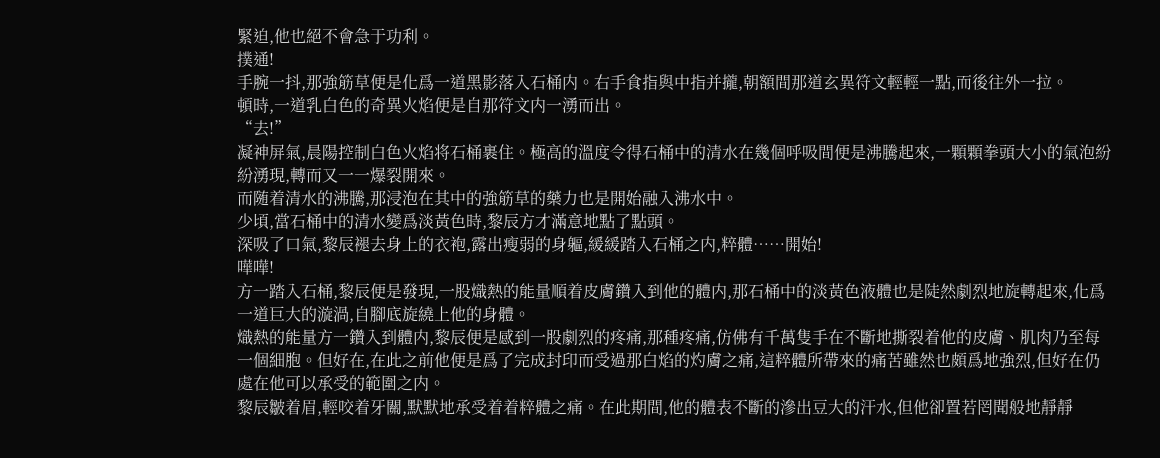緊迫,他也絕不會急于功利。
撲通!
手腕一抖,那強筋草便是化爲一道黑影落入石桶内。右手食指與中指并攏,朝額間那道玄異符文輕輕一點,而後往外一拉。
頓時,一道乳白色的奇異火焰便是自那符文内一湧而出。
“去!”
凝神屏氣,晨陽控制白色火焰将石桶裹住。極高的溫度令得石桶中的清水在幾個呼吸間便是沸騰起來,一顆顆拳頭大小的氣泡紛紛湧現,轉而又一一爆裂開來。
而随着清水的沸騰,那浸泡在其中的強筋草的藥力也是開始融入沸水中。
少頃,當石桶中的清水變爲淡黃色時,黎辰方才滿意地點了點頭。
深吸了口氣,黎辰褪去身上的衣袍,露出瘦弱的身軀,緩緩踏入石桶之内,粹體……開始!
嘩嘩!
方一踏入石桶,黎辰便是發現,一股熾熱的能量順着皮膚鑽入到他的體内,那石桶中的淡黃色液體也是陡然劇烈地旋轉起來,化爲一道巨大的漩渦,自腳底旋繞上他的身體。
熾熱的能量方一鑽入到體内,黎辰便是感到一股劇烈的疼痛,那種疼痛,仿佛有千萬隻手在不斷地撕裂着他的皮膚、肌肉乃至每一個細胞。但好在,在此之前他便是爲了完成封印而受過那白焰的灼膚之痛,這粹體所帶來的痛苦雖然也頗爲地強烈,但好在仍處在他可以承受的範圍之内。
黎辰皺着眉,輕咬着牙關,默默地承受着着粹體之痛。在此期間,他的體表不斷的滲出豆大的汗水,但他卻置若罔聞般地靜靜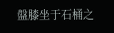盤膝坐于石桶之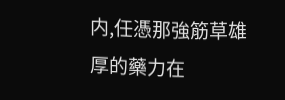内,任憑那強筋草雄厚的藥力在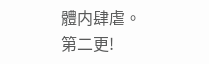體内肆虐。
第二更!